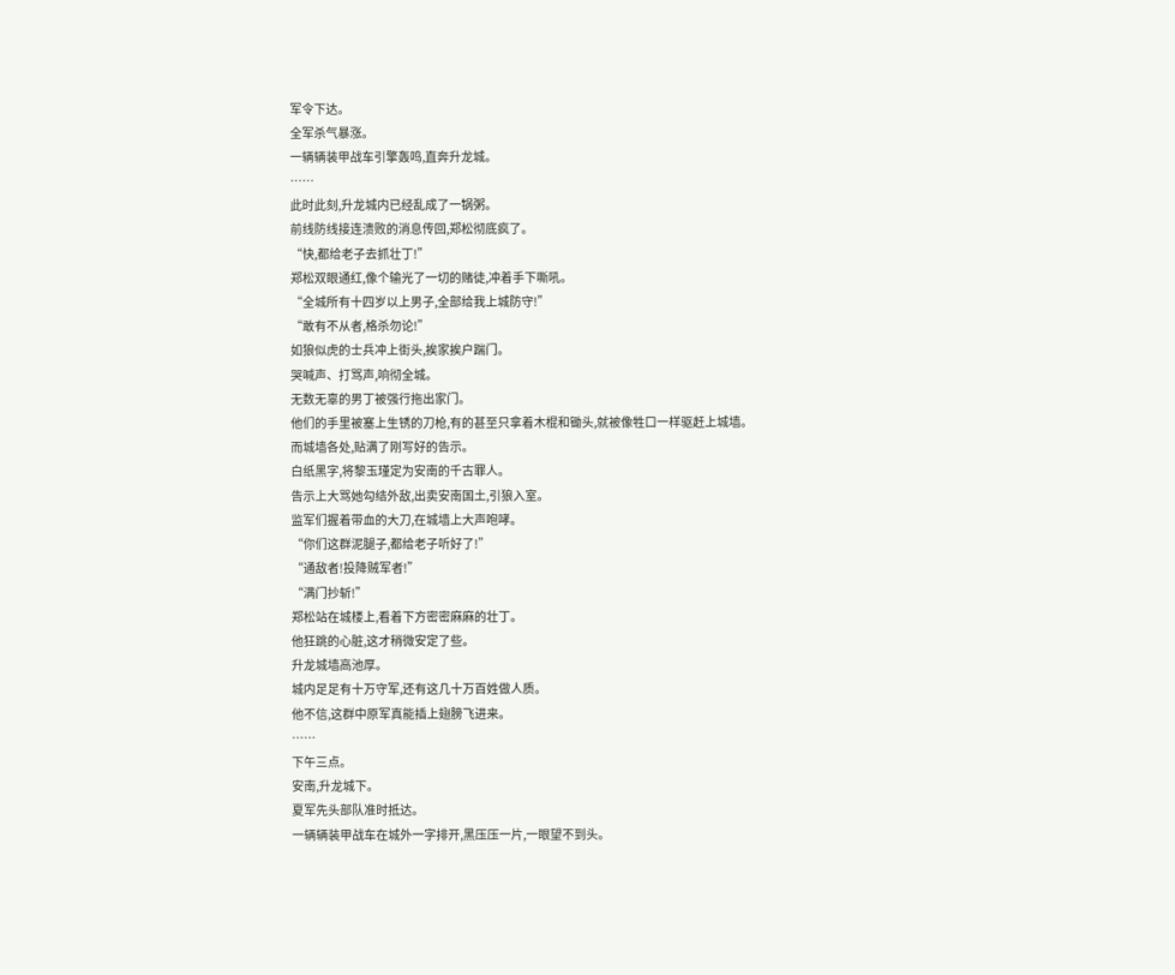军令下达。
全军杀气暴涨。
一辆辆装甲战车引擎轰鸣,直奔升龙城。
……
此时此刻,升龙城内已经乱成了一锅粥。
前线防线接连溃败的消息传回,郑松彻底疯了。
“快,都给老子去抓壮丁!”
郑松双眼通红,像个输光了一切的赌徒,冲着手下嘶吼。
“全城所有十四岁以上男子,全部给我上城防守!”
“敢有不从者,格杀勿论!”
如狼似虎的士兵冲上街头,挨家挨户踹门。
哭喊声、打骂声,响彻全城。
无数无辜的男丁被强行拖出家门。
他们的手里被塞上生锈的刀枪,有的甚至只拿着木棍和锄头,就被像牲口一样驱赶上城墙。
而城墙各处,贴满了刚写好的告示。
白纸黑字,将黎玉瑾定为安南的千古罪人。
告示上大骂她勾结外敌,出卖安南国土,引狼入室。
监军们握着带血的大刀,在城墙上大声咆哮。
“你们这群泥腿子,都给老子听好了!”
“通敌者!投降贼军者!”
“满门抄斩!”
郑松站在城楼上,看着下方密密麻麻的壮丁。
他狂跳的心脏,这才稍微安定了些。
升龙城墙高池厚。
城内足足有十万守军,还有这几十万百姓做人质。
他不信,这群中原军真能插上翅膀飞进来。
……
下午三点。
安南,升龙城下。
夏军先头部队准时抵达。
一辆辆装甲战车在城外一字排开,黑压压一片,一眼望不到头。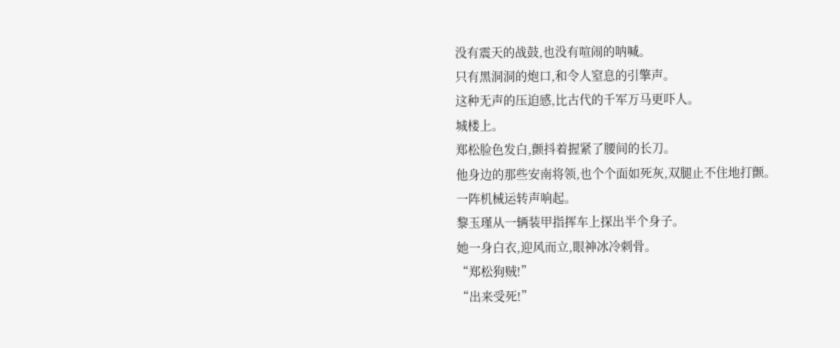没有震天的战鼓,也没有喧闹的呐喊。
只有黑洞洞的炮口,和令人窒息的引擎声。
这种无声的压迫感,比古代的千军万马更吓人。
城楼上。
郑松脸色发白,颤抖着握紧了腰间的长刀。
他身边的那些安南将领,也个个面如死灰,双腿止不住地打颤。
一阵机械运转声响起。
黎玉瑾从一辆装甲指挥车上探出半个身子。
她一身白衣,迎风而立,眼神冰冷刺骨。
“郑松狗贼!”
“出来受死!”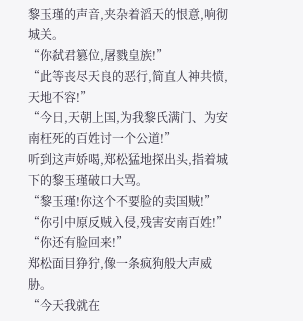黎玉瑾的声音,夹杂着滔天的恨意,响彻城关。
“你弑君篡位,屠戮皇族!”
“此等丧尽天良的恶行,简直人神共愤,天地不容!”
“今日,天朝上国,为我黎氏满门、为安南枉死的百姓讨一个公道!”
听到这声娇喝,郑松猛地探出头,指着城下的黎玉瑾破口大骂。
“黎玉瑾!你这个不要脸的卖国贼!”
“你引中原反贼入侵,残害安南百姓!”
“你还有脸回来!”
郑松面目狰狞,像一条疯狗般大声威胁。
“今天我就在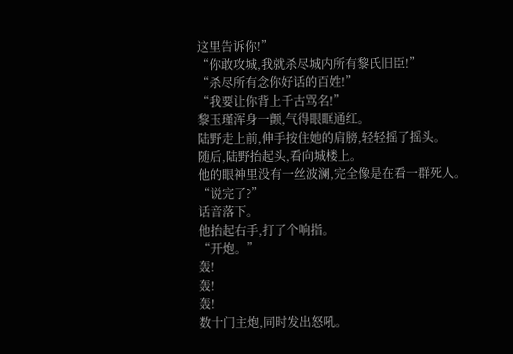这里告诉你!”
“你敢攻城,我就杀尽城内所有黎氏旧臣!”
“杀尽所有念你好话的百姓!”
“我要让你背上千古骂名!”
黎玉瑾浑身一颤,气得眼眶通红。
陆野走上前,伸手按住她的肩膀,轻轻摇了摇头。
随后,陆野抬起头,看向城楼上。
他的眼神里没有一丝波澜,完全像是在看一群死人。
“说完了?”
话音落下。
他抬起右手,打了个响指。
“开炮。”
轰!
轰!
轰!
数十门主炮,同时发出怒吼。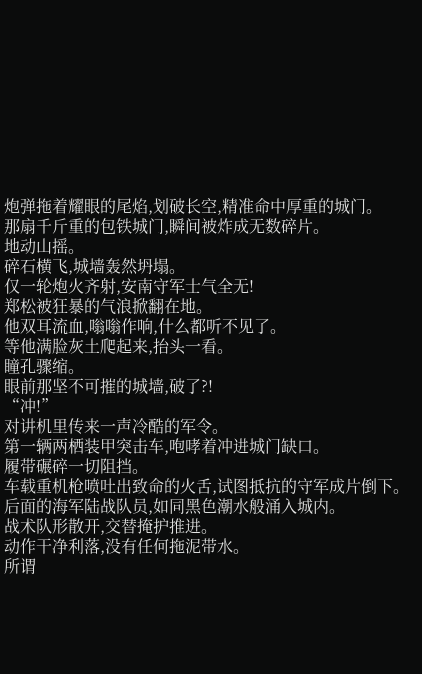炮弹拖着耀眼的尾焰,划破长空,精准命中厚重的城门。
那扇千斤重的包铁城门,瞬间被炸成无数碎片。
地动山摇。
碎石横飞,城墙轰然坍塌。
仅一轮炮火齐射,安南守军士气全无!
郑松被狂暴的气浪掀翻在地。
他双耳流血,嗡嗡作响,什么都听不见了。
等他满脸灰土爬起来,抬头一看。
瞳孔骤缩。
眼前那坚不可摧的城墙,破了?!
“冲!”
对讲机里传来一声冷酷的军令。
第一辆两栖装甲突击车,咆哮着冲进城门缺口。
履带碾碎一切阻挡。
车载重机枪喷吐出致命的火舌,试图抵抗的守军成片倒下。
后面的海军陆战队员,如同黑色潮水般涌入城内。
战术队形散开,交替掩护推进。
动作干净利落,没有任何拖泥带水。
所谓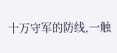十万守军的防线,一触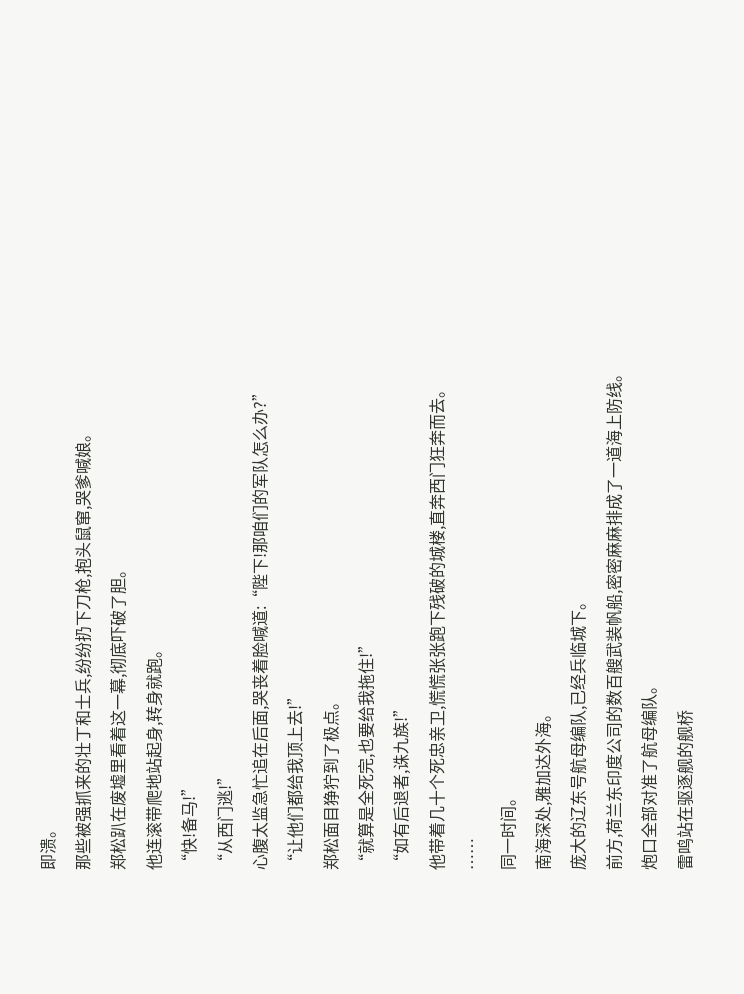即溃。
那些被强抓来的壮丁和士兵,纷纷扔下刀枪,抱头鼠窜,哭爹喊娘。
郑松趴在废墟里看着这一幕,彻底吓破了胆。
他连滚带爬地站起身,转身就跑。
“快!备马!”
“从西门逃!”
心腹太监急忙追在后面,哭丧着脸喊道:“陛下!那咱们的军队怎么办?”
“让他们都给我顶上去!”
郑松面目狰狞到了极点。
“就算是全死完,也要给我拖住!”
“如有后退者,诛九族!”
他带着几十个死忠亲卫,慌慌张张跑下残破的城楼,直奔西门狂奔而去。
……
同一时间。
南海深处,雅加达外海。
庞大的辽东号航母编队,已经兵临城下。
前方,荷兰东印度公司的数百艘武装帆船,密密麻麻排成了一道海上防线。
炮口全部对准了航母编队。
雷鸣站在驱逐舰的舰桥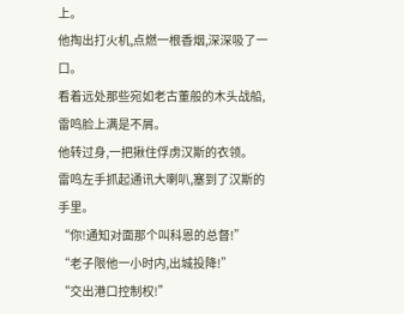上。
他掏出打火机,点燃一根香烟,深深吸了一口。
看着远处那些宛如老古董般的木头战船,雷鸣脸上满是不屑。
他转过身,一把揪住俘虏汉斯的衣领。
雷鸣左手抓起通讯大喇叭,塞到了汉斯的手里。
“你!通知对面那个叫科恩的总督!”
“老子限他一小时内,出城投降!”
“交出港口控制权!”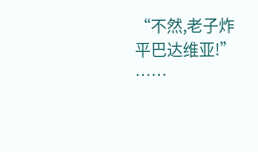“不然,老子炸平巴达维亚!”
……